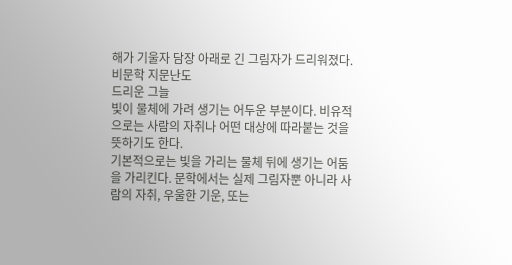해가 기울자 담장 아래로 긴 그림자가 드리워졌다.
비문학 지문난도
드리운 그늘
빛이 물체에 가려 생기는 어두운 부분이다. 비유적으로는 사람의 자취나 어떤 대상에 따라붙는 것을 뜻하기도 한다.
기본적으로는 빛을 가리는 물체 뒤에 생기는 어둠을 가리킨다. 문학에서는 실제 그림자뿐 아니라 사람의 자취, 우울한 기운, 또는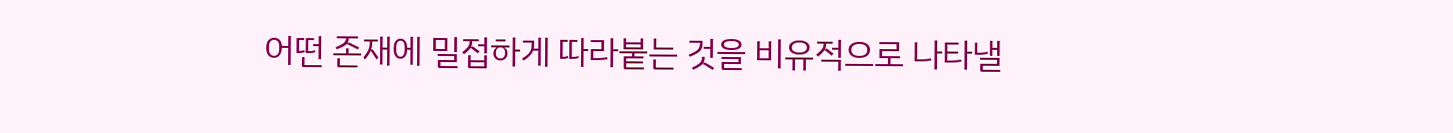어떤 존재에 밀접하게 따라붙는 것을 비유적으로 나타낼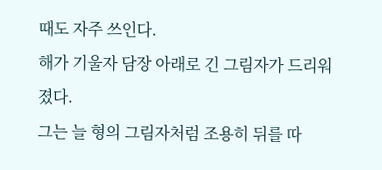때도 자주 쓰인다.
해가 기울자 담장 아래로 긴 그림자가 드리워졌다.
그는 늘 형의 그림자처럼 조용히 뒤를 따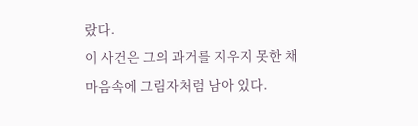랐다.
이 사건은 그의 과거를 지우지 못한 채 마음속에 그림자처럼 남아 있다.